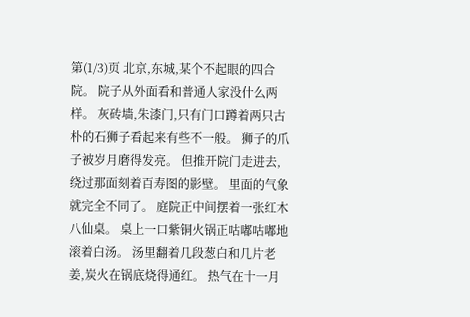第(1/3)页 北京,东城,某个不起眼的四合院。 院子从外面看和普通人家没什么两样。 灰砖墙,朱漆门,只有门口蹲着两只古朴的石狮子看起来有些不一般。 狮子的爪子被岁月磨得发亮。 但推开院门走进去,绕过那面刻着百寿图的影壁。 里面的气象就完全不同了。 庭院正中间摆着一张红木八仙桌。 桌上一口紫铜火锅正咕嘟咕嘟地滚着白汤。 汤里翻着几段葱白和几片老姜,炭火在锅底烧得通红。 热气在十一月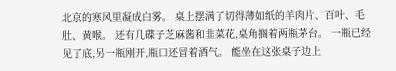北京的寒风里凝成白雾。 桌上摆满了切得薄如纸的羊肉片、百叶、毛肚、黄喉。 还有几碟子芝麻酱和韭菜花,桌角搁着两瓶茅台。 一瓶已经见了底,另一瓶刚开,瓶口还冒着酒气。 能坐在这张桌子边上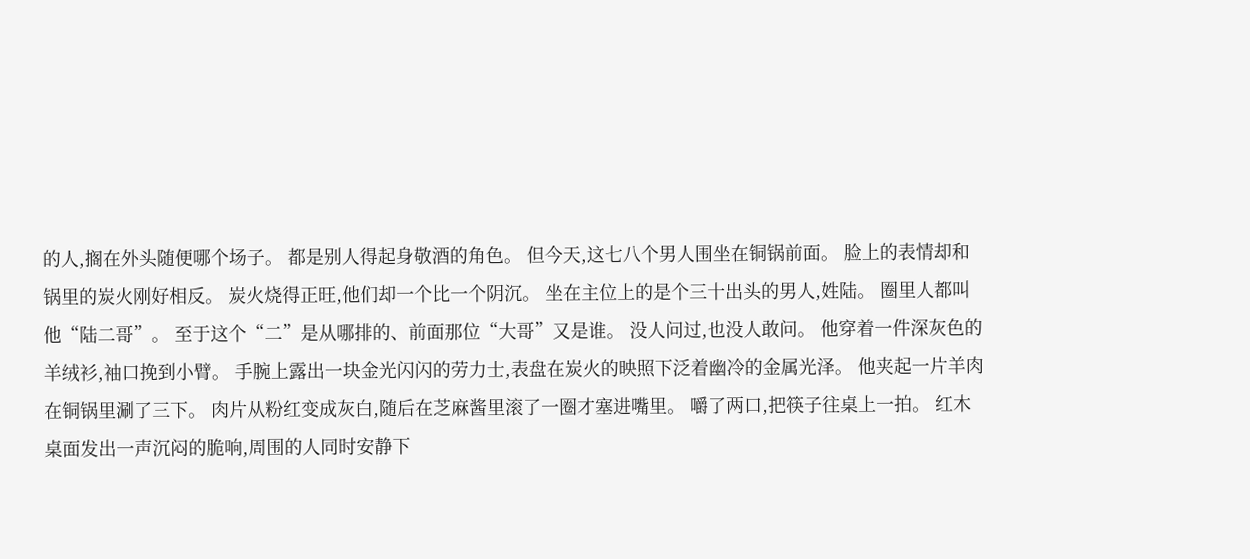的人,搁在外头随便哪个场子。 都是别人得起身敬酒的角色。 但今天,这七八个男人围坐在铜锅前面。 脸上的表情却和锅里的炭火刚好相反。 炭火烧得正旺,他们却一个比一个阴沉。 坐在主位上的是个三十出头的男人,姓陆。 圈里人都叫他“陆二哥”。 至于这个“二”是从哪排的、前面那位“大哥”又是谁。 没人问过,也没人敢问。 他穿着一件深灰色的羊绒衫,袖口挽到小臂。 手腕上露出一块金光闪闪的劳力士,表盘在炭火的映照下泛着幽冷的金属光泽。 他夹起一片羊肉在铜锅里涮了三下。 肉片从粉红变成灰白,随后在芝麻酱里滚了一圈才塞进嘴里。 嚼了两口,把筷子往桌上一拍。 红木桌面发出一声沉闷的脆响,周围的人同时安静下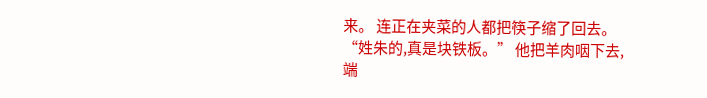来。 连正在夹菜的人都把筷子缩了回去。 “姓朱的,真是块铁板。” 他把羊肉咽下去,端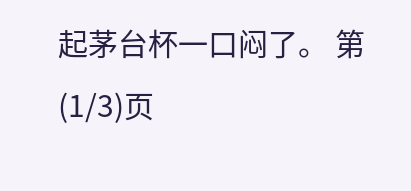起茅台杯一口闷了。 第(1/3)页